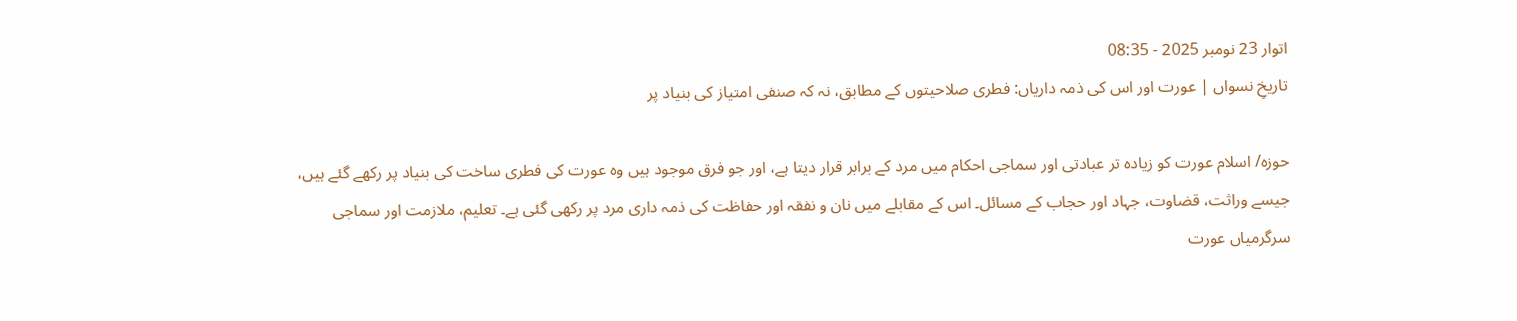اتوار 23 نومبر 2025 - 08:35
تاریخِ نسواں | عورت اور اس کی ذمہ داریاں: فطری صلاحیتوں کے مطابق، نہ کہ صنفی امتیاز کی بنیاد پر

حوزہ/ اسلام عورت کو زیادہ تر عبادتی اور سماجی احکام میں مرد کے برابر قرار دیتا ہے، اور جو فرق موجود ہیں وہ عورت کی فطری ساخت کی بنیاد پر رکھے گئے ہیں، جیسے وراثت، قضاوت، جہاد اور حجاب کے مسائل۔ اس کے مقابلے میں نان و نفقہ اور حفاظت کی ذمہ داری مرد پر رکھی گئی ہے۔ تعلیم، ملازمت اور سماجی سرگرمیاں عورت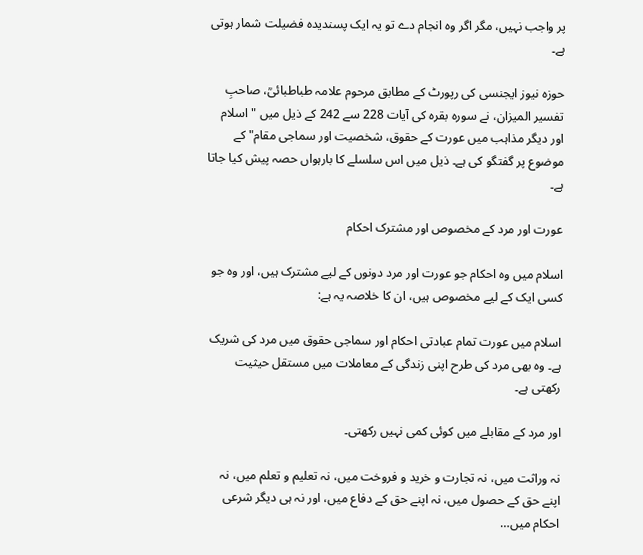پر واجب نہیں، مگر اگر وہ انجام دے تو یہ ایک پسندیدہ فضیلت شمار ہوتی ہے۔

حوزہ نیوز ایجنسی کی رپورٹ کے مطابق مرحوم علامہ طباطبائیؒ، صاحبِ تفسیر المیزان، نے سورہ بقرہ کی آیات 228 سے 242 کے ذیل میں "اسلام اور دیگر مذاہب میں عورت کے حقوق، شخصیت اور سماجی مقام" کے موضوع پر گفتگو کی ہے۔ ذیل میں اس سلسلے کا بارہواں حصہ پیش کیا جاتا ہے۔

عورت اور مرد کے مخصوص اور مشترک احکام

اسلام میں وہ احکام جو عورت اور مرد دونوں کے لیے مشترک ہیں، اور وہ جو کسی ایک کے لیے مخصوص ہیں، ان کا خلاصہ یہ ہے:

اسلام میں عورت تمام عبادتی احکام اور سماجی حقوق میں مرد کی شریک ہے۔ وہ بھی مرد کی طرح اپنی زندگی کے معاملات میں مستقل حیثیت رکھتی ہے۔

اور مرد کے مقابلے میں کوئی کمی نہیں رکھتی۔

نہ وراثت میں، نہ تجارت و خرید و فروخت میں، نہ تعلیم و تعلم میں، نہ اپنے حق کے حصول میں، نہ اپنے حق کے دفاع میں، اور نہ ہی دیگر شرعی احکام میں…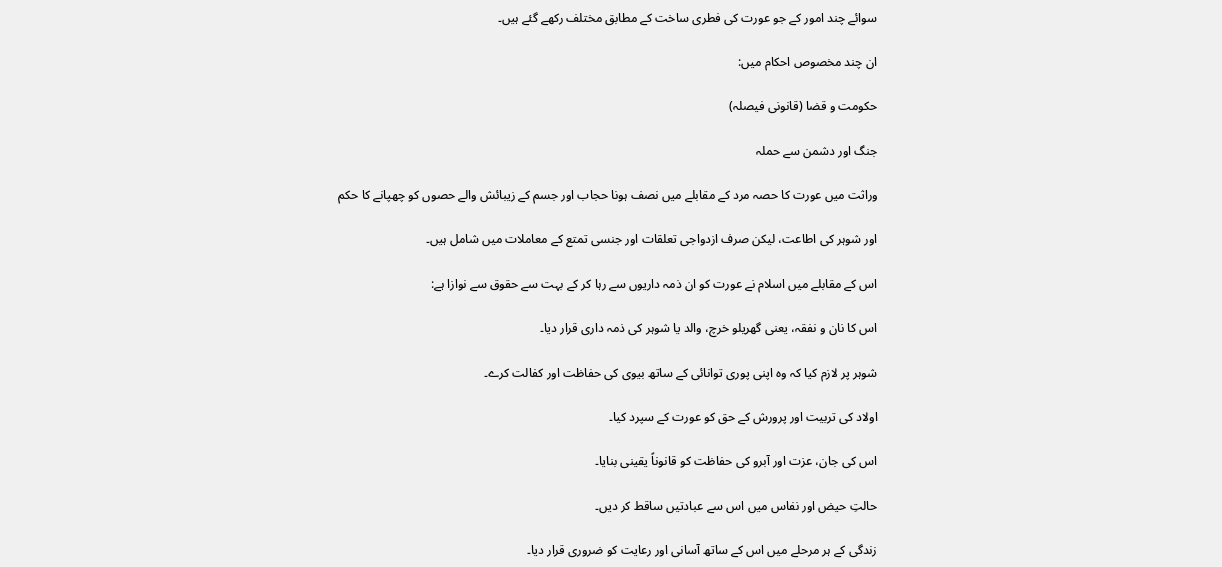سوائے چند امور کے جو عورت کی فطری ساخت کے مطابق مختلف رکھے گئے ہیں۔

ان چند مخصوص احکام میں:

حکومت و قضا (قانونی فیصلہ)

جنگ اور دشمن سے حملہ

وراثت میں عورت کا حصہ مرد کے مقابلے میں نصف ہونا حجاب اور جسم کے زیبائش والے حصوں کو چھپانے کا حکم

اور شوہر کی اطاعت، لیکن صرف ازدواجی تعلقات اور جنسی تمتع کے معاملات میں شامل ہیں۔

اس کے مقابلے میں اسلام نے عورت کو ان ذمہ داریوں سے رہا کر کے بہت سے حقوق سے نوازا ہے:

اس کا نان و نفقہ، یعنی گھریلو خرچ، والد یا شوہر کی ذمہ داری قرار دیا۔

شوہر پر لازم کیا کہ وہ اپنی پوری توانائی کے ساتھ بیوی کی حفاظت اور کفالت کرے۔

اولاد کی تربیت اور پرورش کے حق کو عورت کے سپرد کیا۔

اس کی جان، عزت اور آبرو کی حفاظت کو قانوناً یقینی بنایا۔

حالتِ حیض اور نفاس میں اس سے عبادتیں ساقط کر دیں۔

زندگی کے ہر مرحلے میں اس کے ساتھ آسانی اور رعایت کو ضروری قرار دیا۔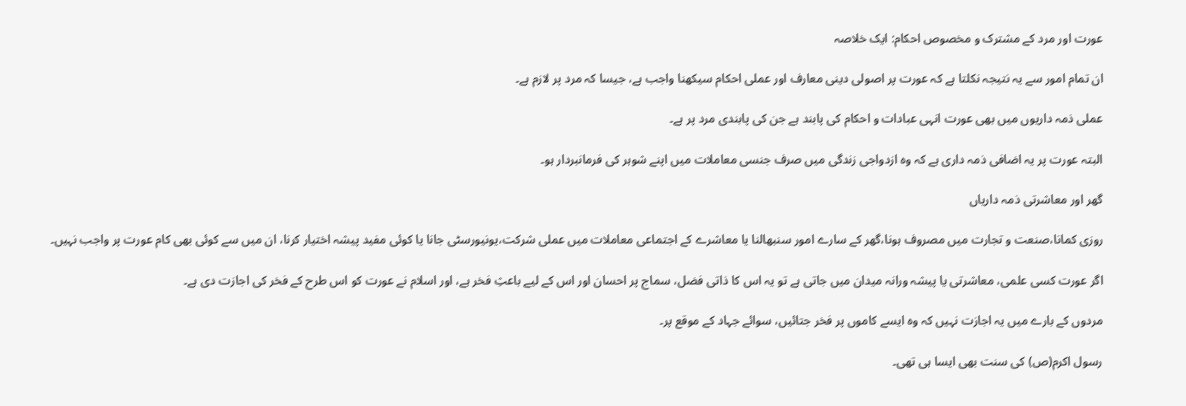عورت اور مرد کے مشترک و مخصوص احکام: ایک خلاصہ

ان تمام امور سے یہ نتیجہ نکلتا ہے کہ عورت پر اصولی دینی معارف اور عملی احکام سیکھنا واجب ہے، جیسا کہ مرد پر لازم ہے۔

عملی ذمہ داریوں میں بھی عورت انہی عبادات و احکام کی پابند ہے جن کی پابندی مرد پر ہے۔

البتہ عورت پر یہ اضافی ذمہ داری ہے کہ وہ ازدواجی زندگی میں صرف جنسی معاملات میں اپنے شوہر کی فرمانبردار ہو۔

گھر اور معاشرتی ذمہ داریاں

روزی کمانا،صنعت و تجارت میں مصروف ہونا،گھر کے سارے امور سنبھالنا یا معاشرے کے اجتماعی معاملات میں عملی شرکت،یونیورسٹی جانا یا کوئی مفید پیشہ اختیار کرنا، ان میں سے کوئی بھی کام عورت پر واجب نہیں۔

اگر عورت کسی علمی، معاشرتی یا پیشہ ورانہ میدان میں جاتی ہے تو یہ اس کا ذاتی فضل، سماج پر احسان اور اس کے لیے باعثِ فخر ہے، اور اسلام نے عورت کو اس طرح کے فخر کی اجازت دی ہے۔

مردوں کے بارے میں یہ اجازت نہیں کہ وہ ایسے کاموں پر فخر جتائیں، سوائے جہاد کے موقع پر۔

رسول اکرم(ص) کی سنت بھی ایسا ہی تھی۔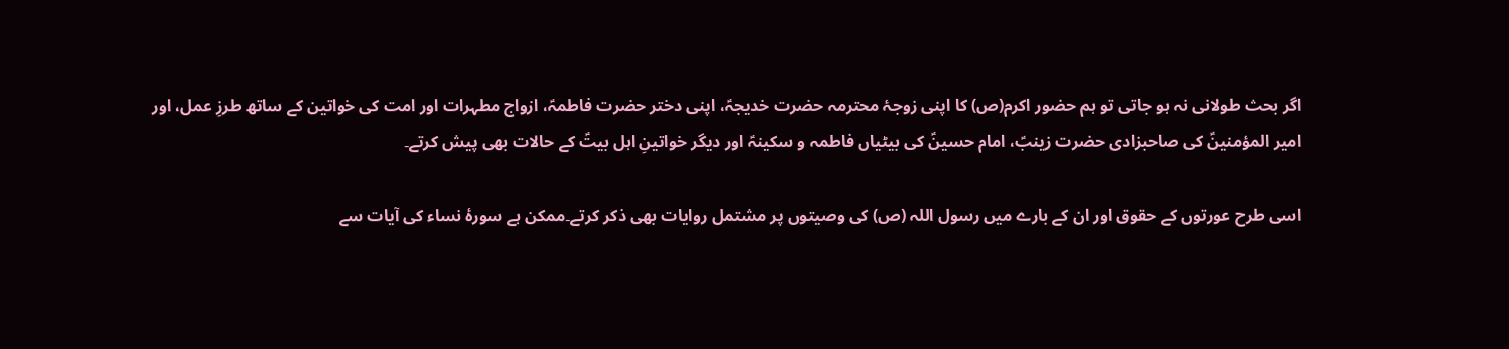اگر بحث طولانی نہ ہو جاتی تو ہم حضور اکرم(ص) کا اپنی زوجۂ محترمہ حضرت خدیجہؑ، اپنی دختر حضرت فاطمہؑ، ازواج مطہرات اور امت کی خواتین کے ساتھ طرزِ عمل، اور امیر المؤمنینؑ کی صاحبزادی حضرت زینبؑ، امام حسینؑ کی بیٹیاں فاطمہ و سکینہؑ اور دیگر خواتینِ اہل بیتؑ کے حالات بھی پیش کرتے۔

اسی طرح عورتوں کے حقوق اور ان کے بارے میں رسول اللہ (ص) کی وصیتوں پر مشتمل روایات بھی ذکر کرتے۔ممکن ہے سورۂ نساء کی آیات سے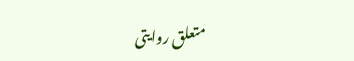متعلق روایتی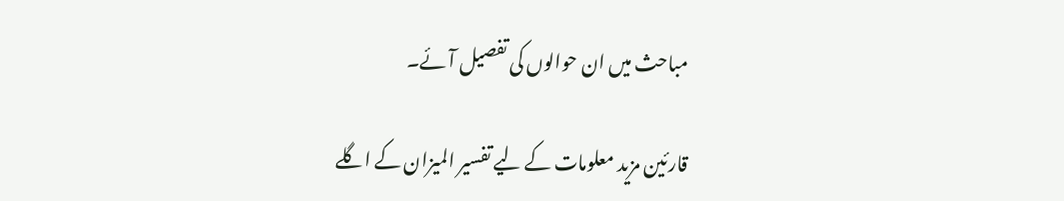مباحث میں ان حوالوں کی تفصیل آئے۔

قارئین مزید معلومات کے لیے تفسیر المیزان کے اگلے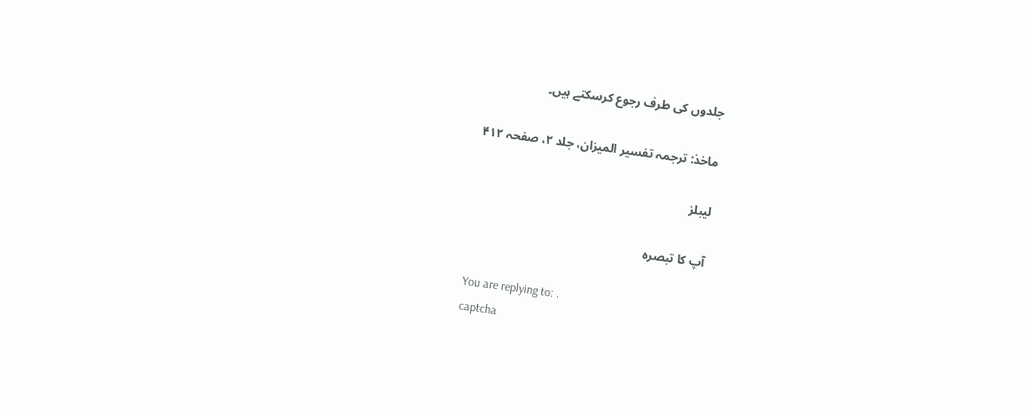جلدوں کی طرف رجوع کرسکتے ہیں۔

ماخذ: ترجمہ تفسیر المیزان، جلد ۲، صفحہ ۴۱۲

لیبلز

آپ کا تبصرہ

You are replying to: .
captcha